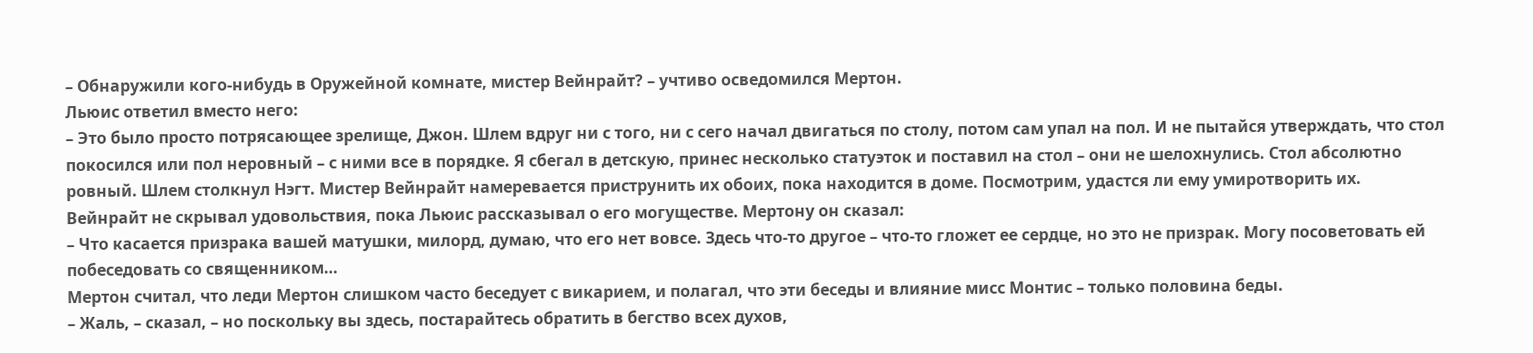– Обнаружили кого-нибудь в Оружейной комнате, мистер Вейнрайт? – учтиво осведомился Мертон.
Льюис ответил вместо него:
– Это было просто потрясающее зрелище, Джон. Шлем вдруг ни с того, ни с сего начал двигаться по столу, потом сам упал на пол. И не пытайся утверждать, что стол покосился или пол неровный – с ними все в порядке. Я сбегал в детскую, принес несколько статуэток и поставил на стол – они не шелохнулись. Стол абсолютно ровный. Шлем столкнул Нэгт. Мистер Вейнрайт намеревается приструнить их обоих, пока находится в доме. Посмотрим, удастся ли ему умиротворить их.
Вейнрайт не скрывал удовольствия, пока Льюис рассказывал о его могуществе. Мертону он сказал:
– Что касается призрака вашей матушки, милорд, думаю, что его нет вовсе. Здесь что-то другое – что-то гложет ее сердце, но это не призрак. Могу посоветовать ей побеседовать со священником…
Мертон считал, что леди Мертон слишком часто беседует с викарием, и полагал, что эти беседы и влияние мисс Монтис – только половина беды.
– Жаль, – сказал, – но поскольку вы здесь, постарайтесь обратить в бегство всех духов,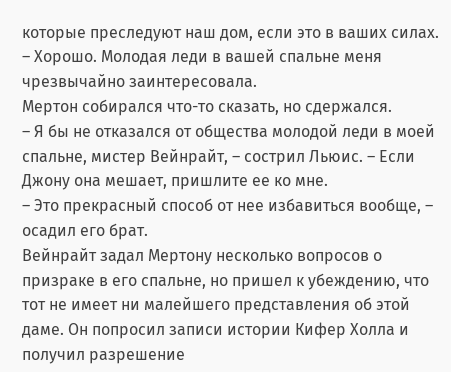которые преследуют наш дом, если это в ваших силах.
– Хорошо. Молодая леди в вашей спальне меня чрезвычайно заинтересовала.
Мертон собирался что-то сказать, но сдержался.
– Я бы не отказался от общества молодой леди в моей спальне, мистер Вейнрайт, – сострил Льюис. – Если Джону она мешает, пришлите ее ко мне.
– Это прекрасный способ от нее избавиться вообще, – осадил его брат.
Вейнрайт задал Мертону несколько вопросов о призраке в его спальне, но пришел к убеждению, что тот не имеет ни малейшего представления об этой даме. Он попросил записи истории Кифер Холла и получил разрешение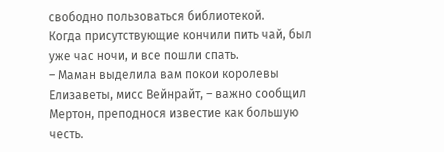свободно пользоваться библиотекой.
Когда присутствующие кончили пить чай, был уже час ночи, и все пошли спать.
– Маман выделила вам покои королевы Елизаветы, мисс Вейнрайт, – важно сообщил Мертон, преподнося известие как большую честь.